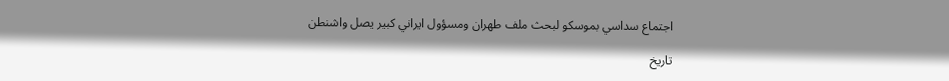اجتماع سداسي بموسكو لبحث ملف طهران ومسؤول ايراني كبير يصل واشنطن

تاريخ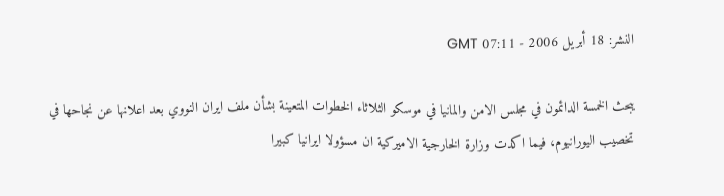النشر: 18 أبريل 2006 - 07:11 GMT

يبحث الخمسة الدائمون في مجلس الامن والمانيا في موسكو الثلاثاء الخطوات المتعينة بشأن ملف ايران النووي بعد اعلانها عن نجاحها في تخصيب اليورانيوم، فيما اكدت وزارة الخارجية الاميركية ان مسؤولا ايرانيا كبيرا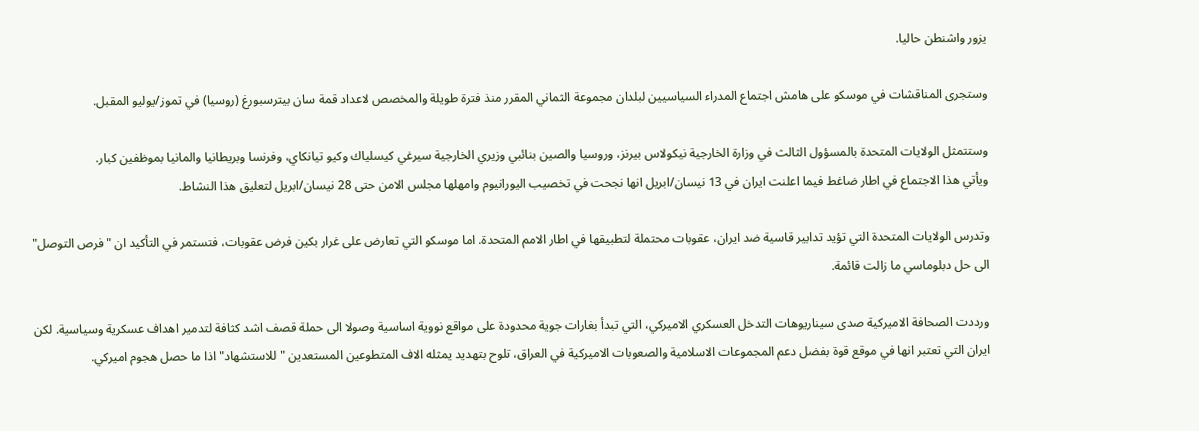يزور واشنطن حاليا.

وستجرى المناقشات في موسكو على هامش اجتماع المدراء السياسيين لبلدان مجموعة الثماني المقرر منذ فترة طويلة والمخصص لاعداد قمة سان بيترسبورغ (روسيا) في تموز/يوليو المقبل.

وستتمثل الولايات المتحدة بالمسؤول الثالث في وزارة الخارجية نيكولاس بيرنز، وروسيا والصين بنائبي وزيري الخارجية سيرغي كيسلياك وكيو تيانكاي، وفرنسا وبريطانيا والمانيا بموظفين كبار.
ويأتي هذا الاجتماع في اطار ضاغط فيما اعلنت ايران في 13 نيسان/ابريل انها نجحت في تخصيب اليورانيوم وامهلها مجلس الامن حتى 28 نيسان/ابريل لتعليق هذا النشاط.

وتدرس الولايات المتحدة التي تؤيد تدابير قاسية ضد ايران، عقوبات محتملة لتطبيقها في اطار الامم المتحدة. اما موسكو التي تعارض على غرار بكين فرض عقوبات، فتستمر في التأكيد ان "فرص التوصل" الى حل دبلوماسي ما زالت قائمة.

ورددت الصحافة الاميركية صدى سيناريوهات التدخل العسكري الاميركي، التي تبدأ بغارات جوية محدودة على مواقع نووية اساسية وصولا الى حملة قصف اشد كثافة لتدمير اهداف عسكرية وسياسية. لكن ايران التي تعتبر انها في موقع قوة بفضل دعم المجموعات الاسلامية والصعوبات الاميركية في العراق، تلوح بتهديد يمثله الاف المتطوعين المستعدين "للاستشهاد" اذا ما حصل هجوم اميركي.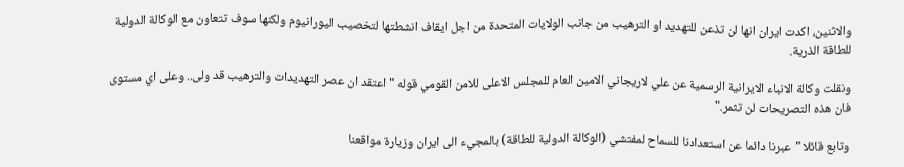والاثنين، اكدت ايران انها لن تذعن للتهديد او الترهيب من جانب الولايات المتحدة من اجل ايقاف انشطتها لتخصيب اليورانيوم ولكنها سوف تتعاون مع الوكالة الدولية للطاقة الذرية.

ونقلت وكالة الانباء الايرانية الرسمية عن علي لاريجاني الامين العام للمجلس الاعلى للامن القومي قوله "اعتقد ان عصر التهديدات والترهيب قد ولى.. وعلى اي مستوى فان هذه التصريحات لن تثمر."

وتابع قائلا "عبرنا دائما عن استعدادنا للسماح لمفتشي (الوكالة الدولية للطاقة) بالمجيء الى ايران وزيارة مواقعنا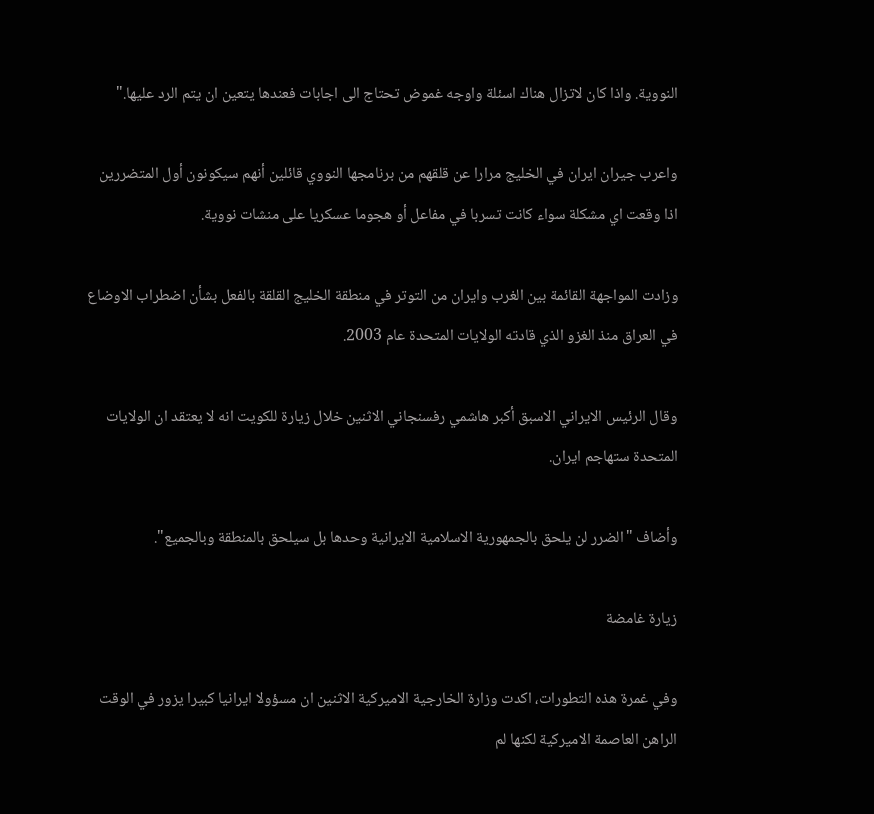النووية. واذا كان لاتزال هناك اسئلة واوجه غموض تحتاج الى اجابات فعندها يتعين ان يتم الرد عليها."

واعرب جيران ايران في الخليج مرارا عن قلقهم من برنامجها النووي قائلين أنهم سيكونون أول المتضررين اذا وقعت اي مشكلة سواء كانت تسربا في مفاعل أو هجوما عسكريا على منشات نووية.

وزادت المواجهة القائمة بين الغرب وايران من التوتر في منطقة الخليج القلقة بالفعل بشأن اضطراب الاوضاع في العراق منذ الغزو الذي قادته الولايات المتحدة عام 2003.

وقال الرئيس الايراني الاسبق أكبر هاشمي رفسنجاني الاثنين خلال زيارة للكويت انه لا يعتقد ان الولايات المتحدة ستهاجم ايران.

وأضاف "الضرر لن يلحق بالجمهورية الاسلامية الايرانية وحدها بل سيلحق بالمنطقة وبالجميع".

زيارة غامضة

وفي غمرة هذه التطورات، اكدت وزارة الخارجية الاميركية الاثنين ان مسؤولا ايرانيا كبيرا يزور في الوقت الراهن العاصمة الاميركية لكنها لم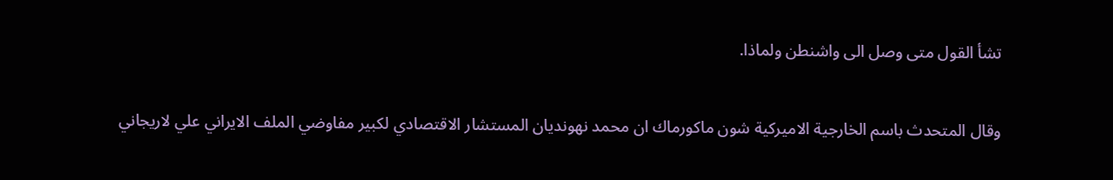تشأ القول متى وصل الى واشنطن ولماذا.

وقال المتحدث باسم الخارجية الاميركية شون ماكورماك ان محمد نهونديان المستشار الاقتصادي لكبير مفاوضي الملف الايراني علي لاريجاني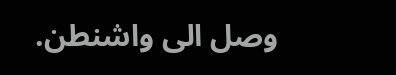وصل الى واشنطن.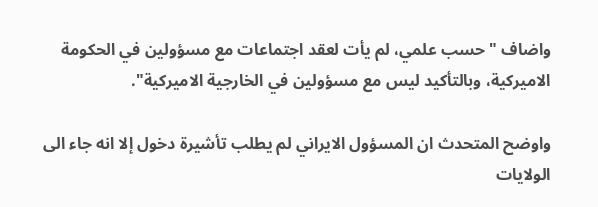واضاف "حسب علمي، لم يأت لعقد اجتماعات مع مسؤولين في الحكومة الاميركية، وبالتأكيد ليس مع مسؤولين في الخارجية الاميركية".

واوضح المتحدث ان المسؤول الايراني لم يطلب تأشيرة دخول إلا انه جاء الى الولايات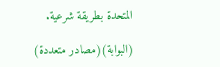المتحدة بطريقة شرعية.

(البوابة)(مصادر متعددة)